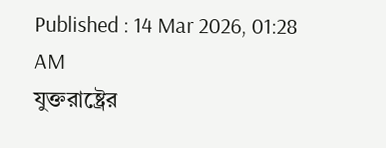Published : 14 Mar 2026, 01:28 AM
যুক্তরাষ্ট্রের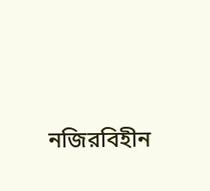নজিরবিহীন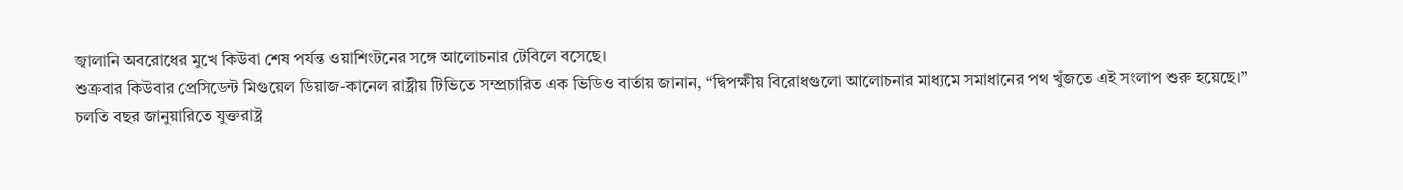জ্বালানি অবরোধের মুখে কিউবা শেষ পর্যন্ত ওয়াশিংটনের সঙ্গে আলোচনার টেবিলে বসেছে।
শুক্রবার কিউবার প্রেসিডেন্ট মিগুয়েল ডিয়াজ-কানেল রাষ্ট্রীয় টিভিতে সম্প্রচারিত এক ভিডিও বার্তায় জানান, “দ্বিপক্ষীয় বিরোধগুলো আলোচনার মাধ্যমে সমাধানের পথ খুঁজতে এই সংলাপ শুরু হয়েছে।”
চলতি বছর জানুয়ারিতে যুক্তরাষ্ট্র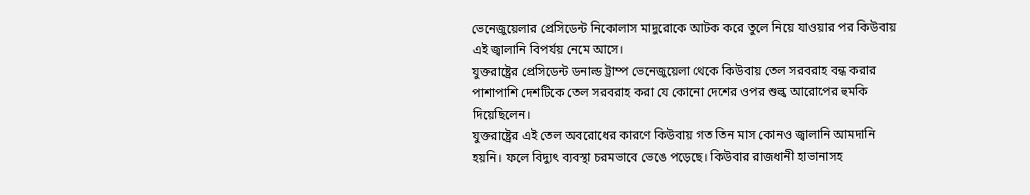ভেনেজুয়েলার প্রেসিডেন্ট নিকোলাস মাদুরোকে আটক করে তুলে নিয়ে যাওয়ার পর কিউবায় এই জ্বালানি বিপর্যয় নেমে আসে।
যুক্তরাষ্ট্রের প্রেসিডেন্ট ডনাল্ড ট্রাম্প ভেনেজুয়েলা থেকে কিউবায় তেল সরবরাহ বন্ধ করার পাশাপাশি দেশটিকে তেল সরবরাহ করা যে কোনো দেশের ওপর শুল্ক আরোপের হুমকি দিয়েছিলেন।
যুক্তরাষ্ট্রের এই তেল অবরোধের কারণে কিউবায় গত তিন মাস কোনও জ্বালানি আমদানি হয়নি। ফলে বিদ্যুৎ ব্যবস্থা চরমভাবে ভেঙে পড়েছে। কিউবার রাজধানী হাভানাসহ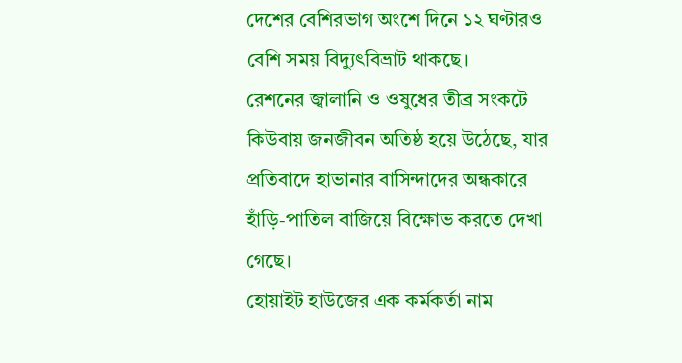দেশের বেশিরভাগ অংশে দিনে ১২ ঘণ্টারও বেশি সময় বিদ্যুৎবিভ্রাট থাকছে।
রেশনের জ্বালানি ও ওষুধের তীব্র সংকটে কিউবায় জনজীবন অতিষ্ঠ হয়ে উঠেছে, যার প্রতিবাদে হাভানার বাসিন্দাদের অন্ধকারে হাঁড়ি-পাতিল বাজিয়ে বিক্ষোভ করতে দেখা গেছে।
হোয়াইট হাউজের এক কর্মকর্তা নাম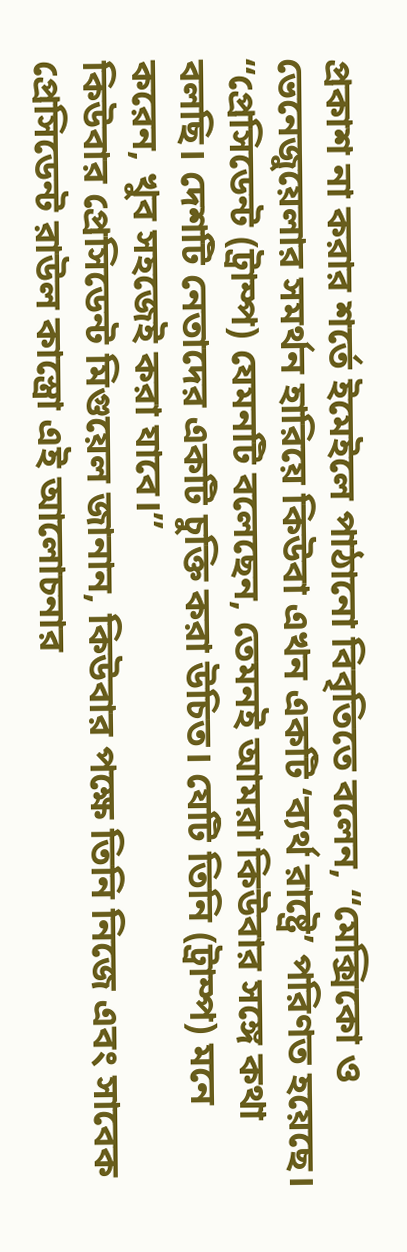প্রকাশ না করার শর্তে ইমেইলে পাঠানো বিবৃতিতে বলেন, “মেক্সিকো ও ভেনেজুয়েলার সমর্থন হারিয়ে কিউবা এখন একটি ‘ব্যর্থ রাষ্ট্রে’ পরিণত হয়েছে।
“প্রেসিডেন্ট (ট্রাম্প) যেমনটি বলেছেন, তেমনই আমরা কিউবার সঙ্গে কথা বলছি। দেশটি নেতাদের একটি চুক্তি করা উচিত। যেটি তিনি (ট্রাম্প) মনে করেন, খুব সহজেই করা যাবে।”
কিউবার প্রেসিডেন্ট মিগুয়েল জানান, কিউবার পক্ষে তিনি নিজে এবং সাবেক প্রেসিডেন্ট রাউল কাস্ত্রো এই আলোচনার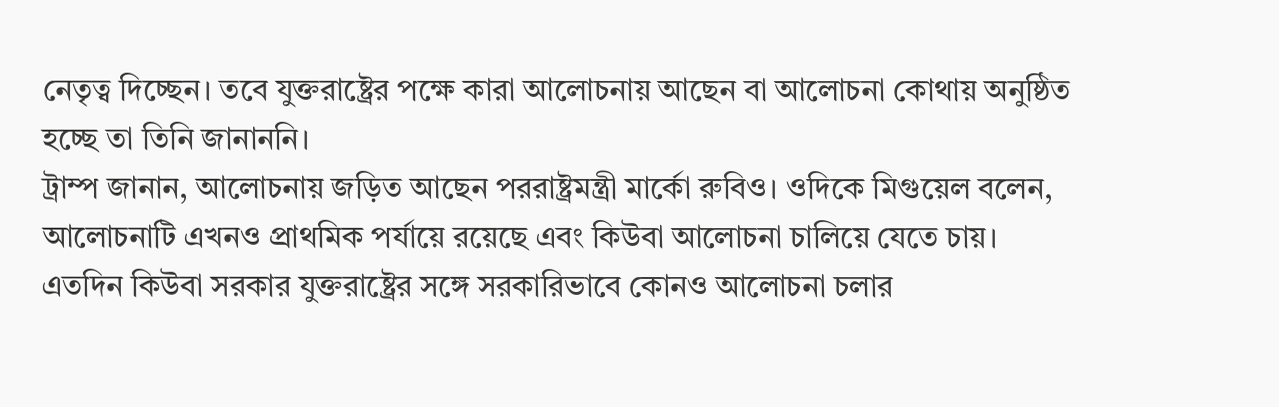নেতৃত্ব দিচ্ছেন। তবে যুক্তরাষ্ট্রের পক্ষে কারা আলোচনায় আছেন বা আলোচনা কোথায় অনুষ্ঠিত হচ্ছে তা তিনি জানাননি।
ট্রাম্প জানান, আলোচনায় জড়িত আছেন পররাষ্ট্রমন্ত্রী মার্কো রুবিও। ওদিকে মিগুয়েল বলেন, আলোচনাটি এখনও প্রাথমিক পর্যায়ে রয়েছে এবং কিউবা আলোচনা চালিয়ে যেতে চায়।
এতদিন কিউবা সরকার যুক্তরাষ্ট্রের সঙ্গে সরকারিভাবে কোনও আলোচনা চলার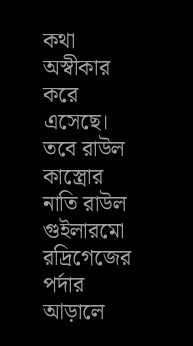কথা অস্বীকার করে এসেছে। তবে রাউল কাস্ত্রোর নাতি রাউল গুইলারমো রদ্রিগেজের পর্দার আড়ালে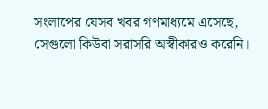সংলাপের যেসব খবর গণমাধ্যমে এসেছে, সেগুলো কিউবা সরাসরি অস্বীকারও করেনি।